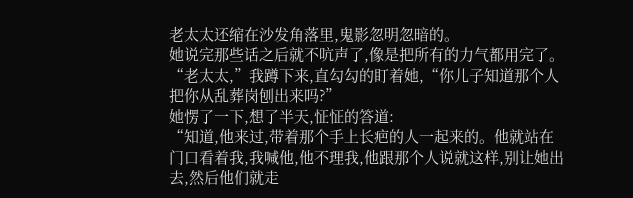老太太还缩在沙发角落里,鬼影忽明忽暗的。
她说完那些话之后就不吭声了,像是把所有的力气都用完了。
“老太太,”我蹲下来,直勾勾的盯着她,“你儿子知道那个人把你从乱葬岗刨出来吗?”
她愣了一下,想了半天,怔怔的答道:
“知道,他来过,带着那个手上长疤的人一起来的。他就站在门口看着我,我喊他,他不理我,他跟那个人说就这样,别让她出去,然后他们就走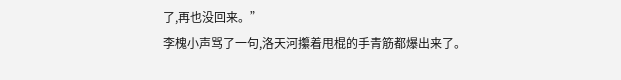了,再也没回来。”
李槐小声骂了一句,洛天河攥着甩棍的手青筋都爆出来了。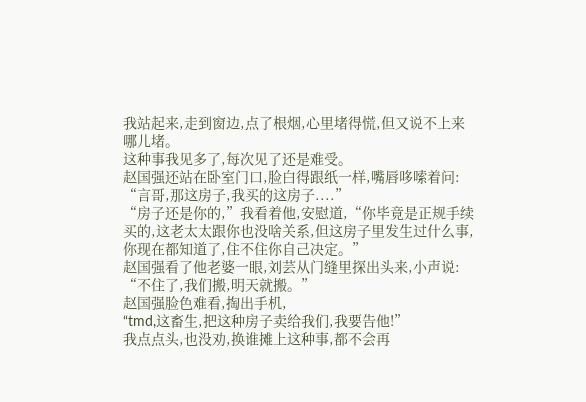我站起来,走到窗边,点了根烟,心里堵得慌,但又说不上来哪儿堵。
这种事我见多了,每次见了还是难受。
赵国强还站在卧室门口,脸白得跟纸一样,嘴唇哆嗦着问:
“言哥,那这房子,我买的这房子....”
“房子还是你的,”我看着他,安慰道,“你毕竟是正规手续买的,这老太太跟你也没啥关系,但这房子里发生过什么事,你现在都知道了,住不住你自己决定。”
赵国强看了他老婆一眼,刘芸从门缝里探出头来,小声说:
“不住了,我们搬,明天就搬。”
赵国强脸色难看,掏出手机,
“tmd,这畜生,把这种房子卖给我们,我要告他!”
我点点头,也没劝,换谁摊上这种事,都不会再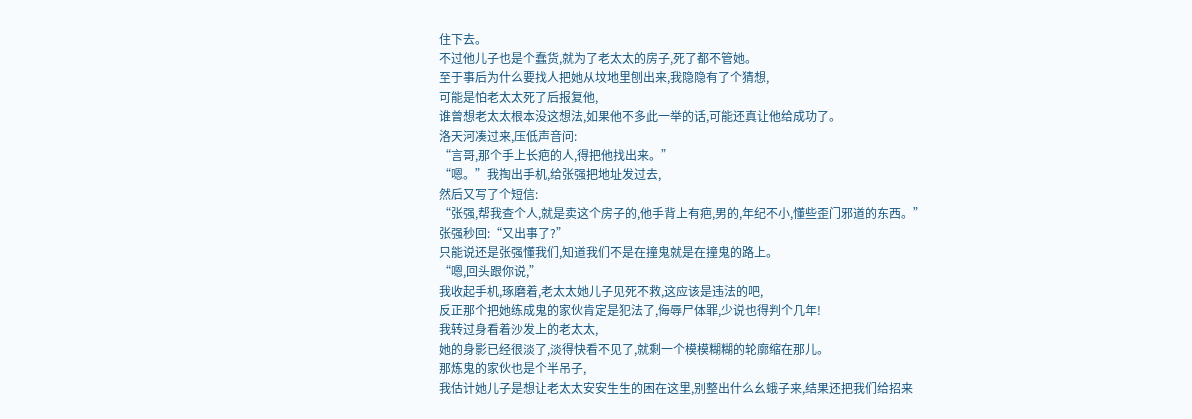住下去。
不过他儿子也是个蠢货,就为了老太太的房子,死了都不管她。
至于事后为什么要找人把她从坟地里刨出来,我隐隐有了个猜想,
可能是怕老太太死了后报复他,
谁曾想老太太根本没这想法,如果他不多此一举的话,可能还真让他给成功了。
洛天河凑过来,压低声音问:
“言哥,那个手上长疤的人,得把他找出来。”
“嗯。”我掏出手机,给张强把地址发过去,
然后又写了个短信:
“张强,帮我查个人,就是卖这个房子的,他手背上有疤,男的,年纪不小,懂些歪门邪道的东西。”
张强秒回:“又出事了?”
只能说还是张强懂我们,知道我们不是在撞鬼就是在撞鬼的路上。
“嗯,回头跟你说,”
我收起手机,琢磨着,老太太她儿子见死不救,这应该是违法的吧,
反正那个把她练成鬼的家伙肯定是犯法了,侮辱尸体罪,少说也得判个几年!
我转过身看着沙发上的老太太,
她的身影已经很淡了,淡得快看不见了,就剩一个模模糊糊的轮廓缩在那儿。
那炼鬼的家伙也是个半吊子,
我估计她儿子是想让老太太安安生生的困在这里,别整出什么幺蛾子来,结果还把我们给招来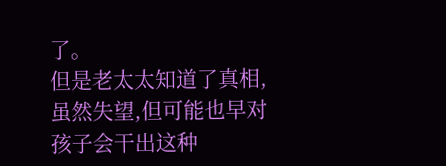了。
但是老太太知道了真相,虽然失望,但可能也早对孩子会干出这种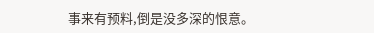事来有预料,倒是没多深的恨意。